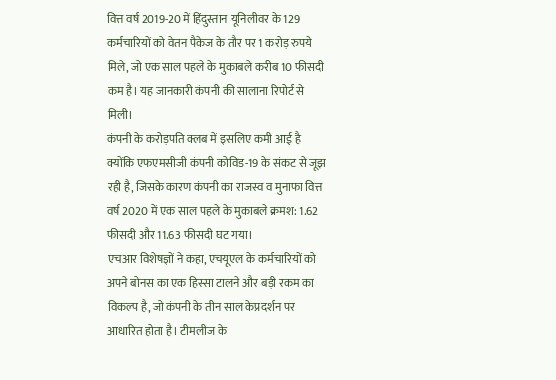वित्त वर्ष 2019-20 में हिंदुस्तान यूनिलीवर के 129 कर्मचारियों को वेतन पैकेज के तौर पर 1 करोड़ रुपये मिले, जो एक साल पहले के मुकाबले करीब 10 फीसदी कम है। यह जानकारी कंपनी की सालाना रिपोर्ट से मिली।
कंपनी के करोड़पति क्लब में इसलिए कमी आई है क्योंकि एफएमसीजी कंपनी कोविड-19 के संकट से जूझ रही है, जिसके कारण कंपनी का राजस्व व मुनाफा वित्त वर्ष 2020 में एक साल पहले के मुकाबले क्रमश: 1.62 फीसदी और 11.63 फीसदी घट गया।
एचआर विशेषज्ञों ने कहा, एचयूएल के कर्मचारियों को अपने बोनस का एक हिस्सा टालने और बड़ी रकम का विकल्प है, जो कंपनी के तीन साल केप्रदर्शन पर आधारित होता है। टीमलीज के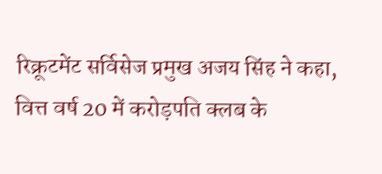रिक्रूटमेंट सर्विसेज प्रमुख अजय सिंह ने कहा, वित्त वर्ष 20 में करोड़पति क्लब के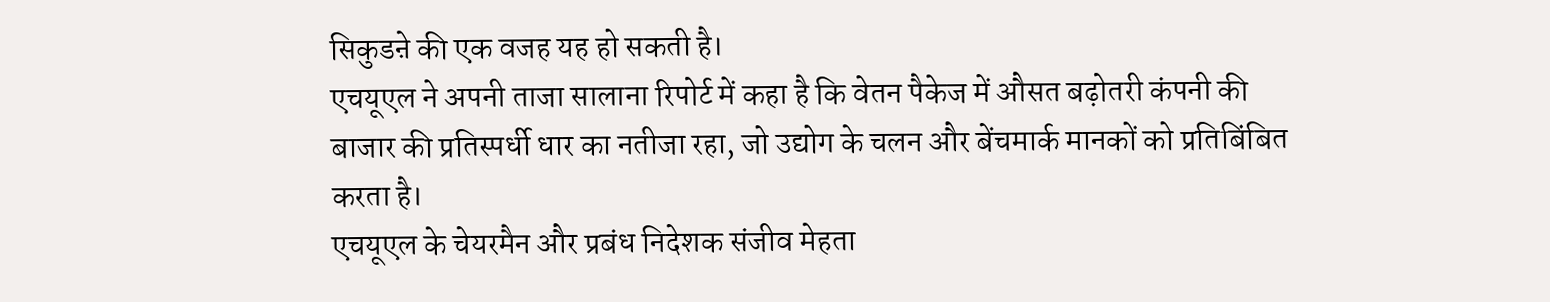सिकुडऩे की एक वजह यह हो सकती है।
एचयूएल ने अपनी ताजा सालाना रिपोर्ट में कहा है कि वेतन पैकेज में औसत बढ़ोतरी कंपनी की बाजार की प्रतिस्पर्धी धार का नतीजा रहा, जो उद्योग के चलन और बेंचमार्क मानकों को प्रतिबिंबित करता है।
एचयूएल के चेयरमैन और प्रबंध निदेशक संजीव मेहता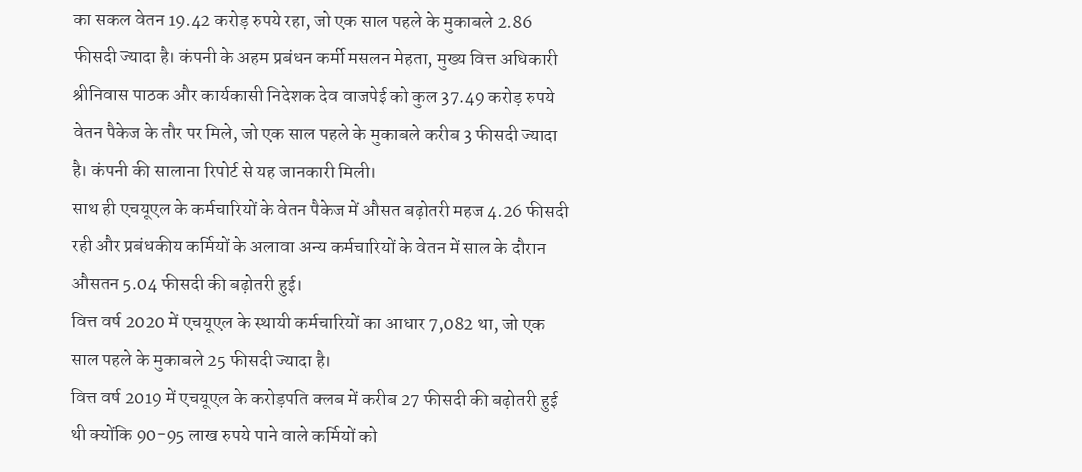का सकल वेतन 19.42 करोड़ रुपये रहा, जो एक साल पहले के मुकाबले 2.86 फीसदी ज्यादा है। कंपनी के अहम प्रबंधन कर्मी मसलन मेहता, मुख्य वित्त अधिकारी श्रीनिवास पाठक और कार्यकासी निदेशक देव वाजपेई को कुल 37.49 करोड़ रुपये वेतन पैकेज के तौर पर मिले, जो एक साल पहले के मुकाबले करीब 3 फीसदी ज्यादा है। कंपनी की सालाना रिपोर्ट से यह जानकारी मिली।
साथ ही एचयूएल के कर्मचारियों के वेतन पैकेज में औसत बढ़ोतरी महज 4.26 फीसदी रही और प्रबंधकीय कर्मियों के अलावा अन्य कर्मचारियों के वेतन में साल के दौरान औसतन 5.04 फीसदी की बढ़ोतरी हुई।
वित्त वर्ष 2020 में एचयूएल के स्थायी कर्मचारियों का आधार 7,082 था, जो एक साल पहले के मुकाबले 25 फीसदी ज्यादा है।
वित्त वर्ष 2019 में एचयूएल के करोड़पति क्लब में करीब 27 फीसदी की बढ़ोतरी हुई थी क्योंकि 90-95 लाख रुपये पाने वाले कर्मियों को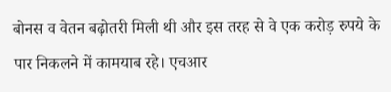बोनस व वेतन बढ़ोतरी मिली थी और इस तरह से वे एक करोड़ रुपये के पार निकलने में कामयाब रहे। एचआर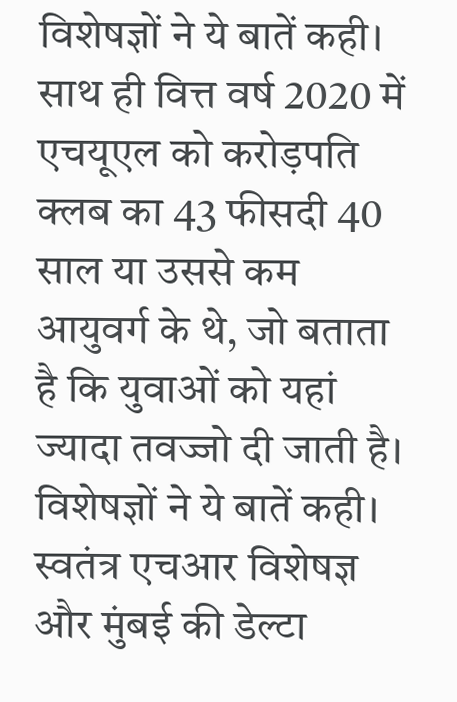विशेषज्ञों ने ये बातें कही।
साथ ही वित्त वर्ष 2020 में एचयूएल को करोड़पति क्लब का 43 फीसदी 40 साल या उससे कम आयुवर्ग के थे, जो बताता है कि युवाओं को यहां ज्यादा तवज्जो दी जाती है। विशेषज्ञों ने ये बातें कही।
स्वतंत्र एचआर विशेषज्ञ और मुंबई की डेल्टा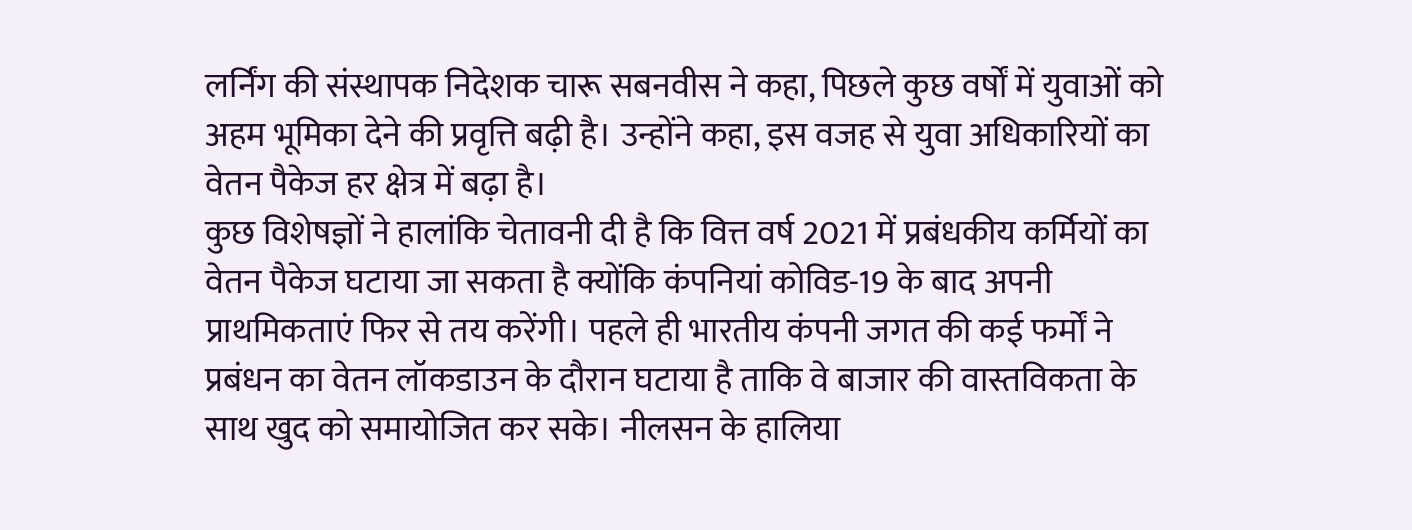लर्निंग की संस्थापक निदेशक चारू सबनवीस ने कहा, पिछले कुछ वर्षों में युवाओं को अहम भूमिका देने की प्रवृत्ति बढ़ी है। उन्होंने कहा, इस वजह से युवा अधिकारियों का वेतन पैकेज हर क्षेत्र में बढ़ा है।
कुछ विशेषज्ञों ने हालांकि चेतावनी दी है कि वित्त वर्ष 2021 में प्रबंधकीय कर्मियों का वेतन पैकेज घटाया जा सकता है क्योंकि कंपनियां कोविड-19 के बाद अपनी प्राथमिकताएं फिर से तय करेंगी। पहले ही भारतीय कंपनी जगत की कई फर्मों ने प्रबंधन का वेतन लॉकडाउन के दौरान घटाया है ताकि वे बाजार की वास्तविकता के साथ खुद को समायोजित कर सके। नीलसन के हालिया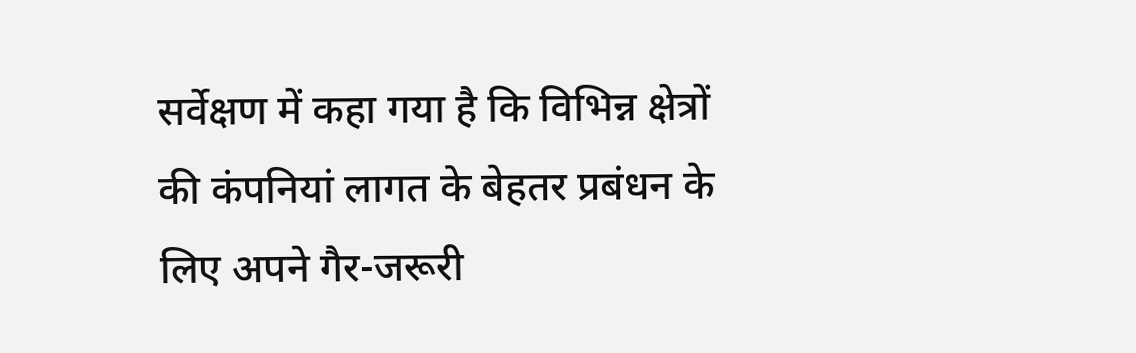सर्वेक्षण में कहा गया है कि विभिन्न क्षेत्रों की कंपनियां लागत के बेहतर प्रबंधन के लिए अपने गैर-जरूरी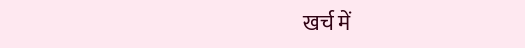खर्च में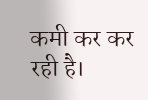कमी कर कर रही है।